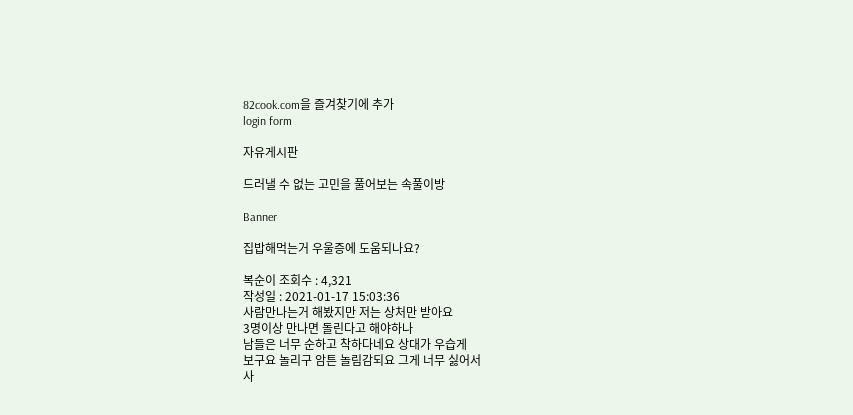82cook.com을 즐겨찾기에 추가
login form

자유게시판

드러낼 수 없는 고민을 풀어보는 속풀이방

Banner

집밥해먹는거 우울증에 도움되나요?

복순이 조회수 : 4,321
작성일 : 2021-01-17 15:03:36
사람만나는거 해봤지만 저는 상처만 받아요
3명이상 만나면 돌린다고 해야하나
남들은 너무 순하고 착하다네요 상대가 우습게
보구요 놀리구 암튼 놀림감되요 그게 너무 싫어서
사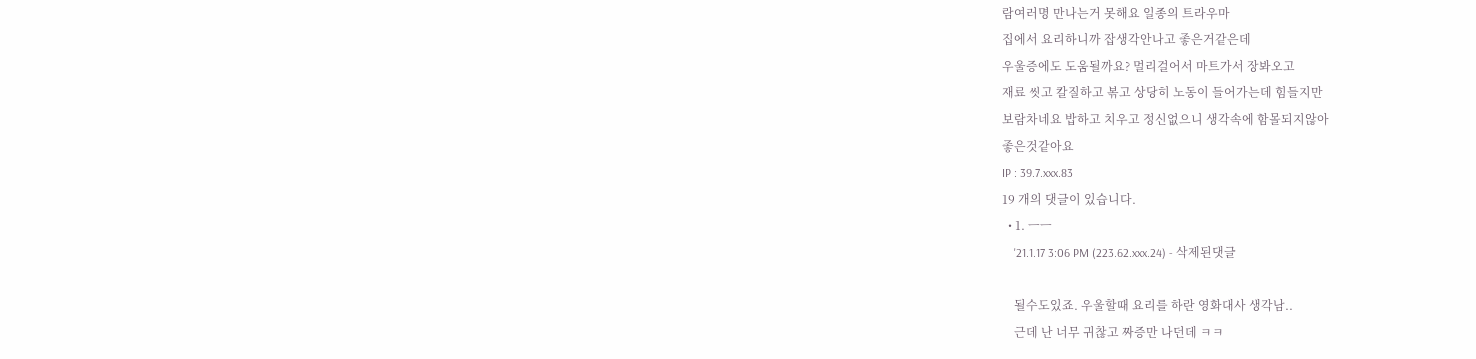람여러명 만나는거 못해요 일종의 트라우마
집에서 요리하니까 잡생각안나고 좋은거같은데
우울증에도 도움될까요? 멀리걸어서 마트가서 장봐오고
재료 씻고 칼질하고 볶고 상당히 노동이 들어가는데 힘들지만
보람차네요 밥하고 치우고 정신없으니 생각속에 함몰되지않아
좋은것같아요
IP : 39.7.xxx.83
19 개의 댓글이 있습니다.
  • 1. ㅡㅡ
    '21.1.17 3:06 PM (223.62.xxx.24) - 삭제된댓글

    될수도있죠. 우울할때 요리를 하란 영화대사 생각남..
    근데 난 너무 귀찮고 짜증만 나던데 ㅋㅋ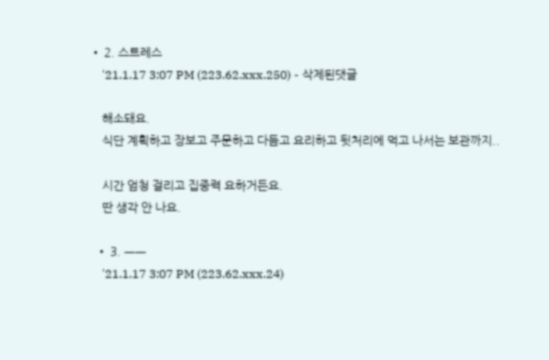• 2. 스트레스
    '21.1.17 3:07 PM (223.62.xxx.250) - 삭제된댓글

    해소돼요.
    식단 계획하고 장보고 주문하고 다듬고 요리하고 뒷처리에 먹고 나서는 보관까지..

    시간 엄청 걸리고 집중력 요하거든요.
    딴 생각 안 나요.

  • 3. ㅡㅡ
    '21.1.17 3:07 PM (223.62.xxx.24)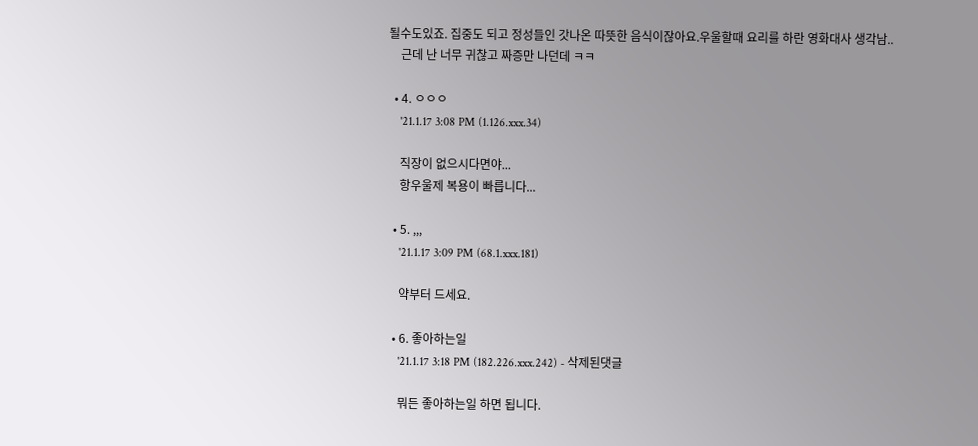될수도있죠. 집중도 되고 정성들인 갓나온 따뜻한 음식이잖아요.우울할때 요리를 하란 영화대사 생각남..
    근데 난 너무 귀찮고 짜증만 나던데 ㅋㅋ

  • 4. ㅇㅇㅇ
    '21.1.17 3:08 PM (1.126.xxx.34)

    직장이 없으시다면야...
    항우울제 복용이 빠릅니다...

  • 5. ,,,
    '21.1.17 3:09 PM (68.1.xxx.181)

    약부터 드세요.

  • 6. 좋아하는일
    '21.1.17 3:18 PM (182.226.xxx.242) - 삭제된댓글

    뭐든 좋아하는일 하면 됩니다.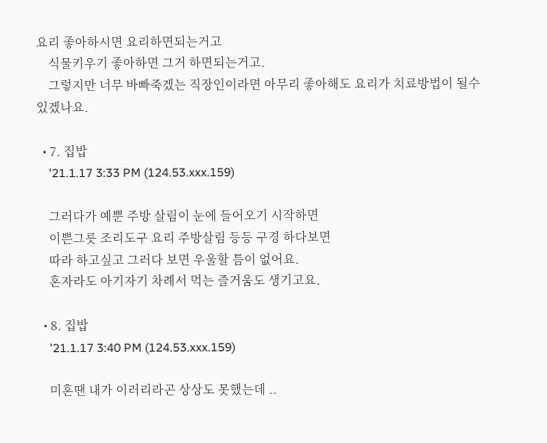요리 좋아하시면 요리하면되는거고
    식물키우기 좋아하면 그거 하면되는거고.
    그렇지만 너무 바빠죽겠는 직장인이라면 아무리 좋아해도 요리가 치료방법이 될수있겠나요.

  • 7. 집밥
    '21.1.17 3:33 PM (124.53.xxx.159)

    그러다가 예뿐 주방 살림이 눈에 들어오기 시작하면
    이쁜그릇 조리도구 요리 주방살림 등등 구경 하다보면
    따라 하고싶고 그러다 보면 우울할 틈이 없어요.
    혼자라도 아기자기 차례서 먹는 즐거움도 생기고요.

  • 8. 집밥
    '21.1.17 3:40 PM (124.53.xxx.159)

    미혼땐 내가 이러리라곤 상상도 못했는데 ..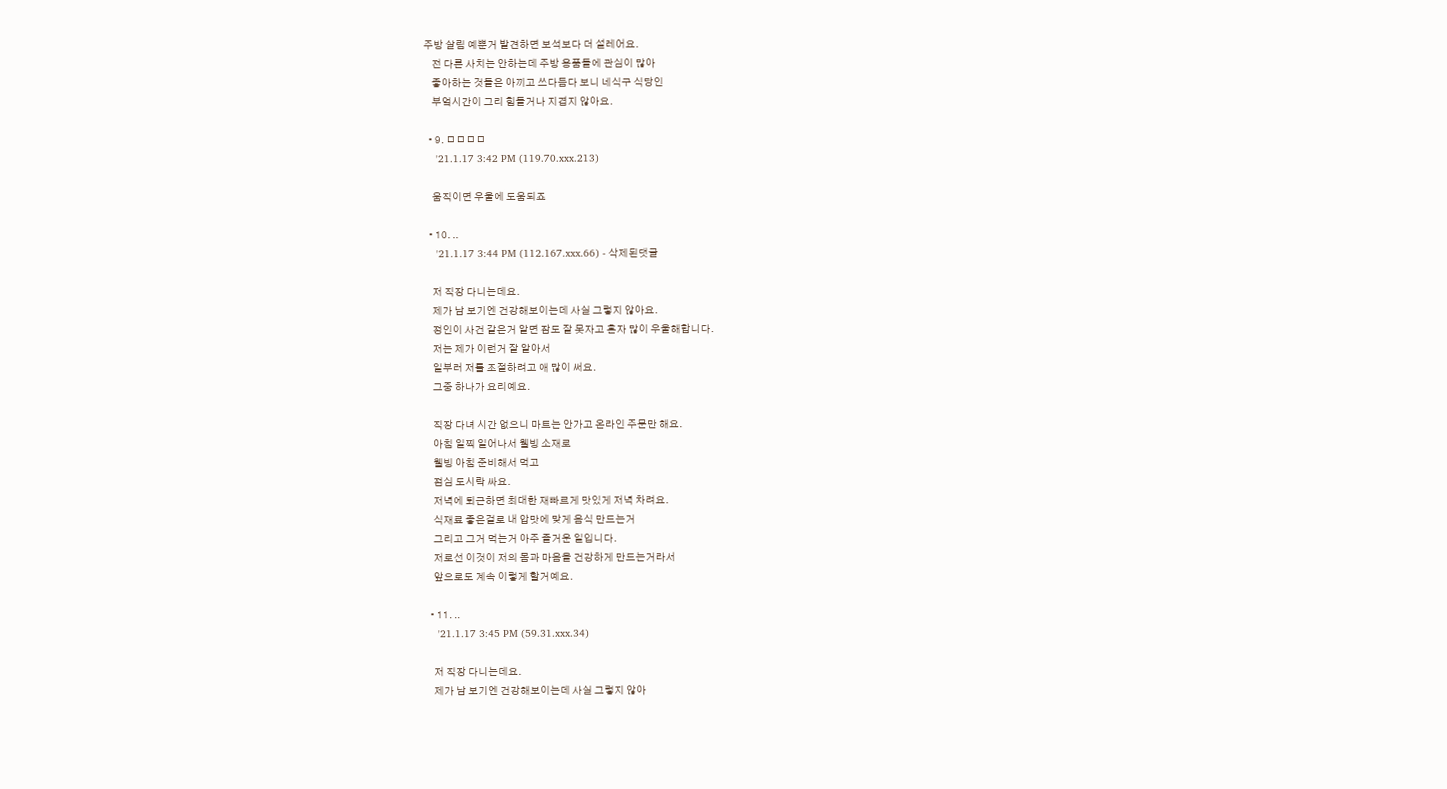주방 살림 예뿐거 발견하면 보석보다 더 설레어요.
    전 다른 사치는 안하는데 주방 용품들에 관심이 많아
    좋아하는 것들은 아끼고 쓰다듬다 보니 네식구 식당인
    부엌시간이 그리 힘들거나 지겹지 않아요.

  • 9. ㅁㅁㅁㅁ
    '21.1.17 3:42 PM (119.70.xxx.213)

    움직이면 우울에 도움되죠

  • 10. ..
    '21.1.17 3:44 PM (112.167.xxx.66) - 삭제된댓글

    저 직장 다니는데요.
    제가 남 보기엔 건강해보이는데 사실 그렇지 않아요.
    정인이 사건 같은거 알면 잠도 잘 못자고 혼자 많이 우울해합니다.
    저는 제가 이런거 잘 알아서
    일부러 저를 조절하려고 애 많이 써요.
    그중 하나가 요리예요.

    직장 다녀 시간 없으니 마트는 안가고 온라인 주문만 해요.
    아침 일찍 일어나서 웰빙 소재로
    웰빙 아침 준비해서 먹고
    점심 도시락 싸요.
    저녁에 퇴근하면 최대한 재빠르게 맛있게 저녁 차려요.
    식재료 좋은걸로 내 압맛에 맞게 음식 만드는거
    그리고 그거 먹는거 아주 즐거운 일입니다.
    저로선 이것이 저의 몸과 마음을 건강하게 만드는거라서
    앞으로도 계속 이렇게 할거예요.

  • 11. ..
    '21.1.17 3:45 PM (59.31.xxx.34)

    저 직장 다니는데요.
    제가 남 보기엔 건강해보이는데 사실 그렇지 않아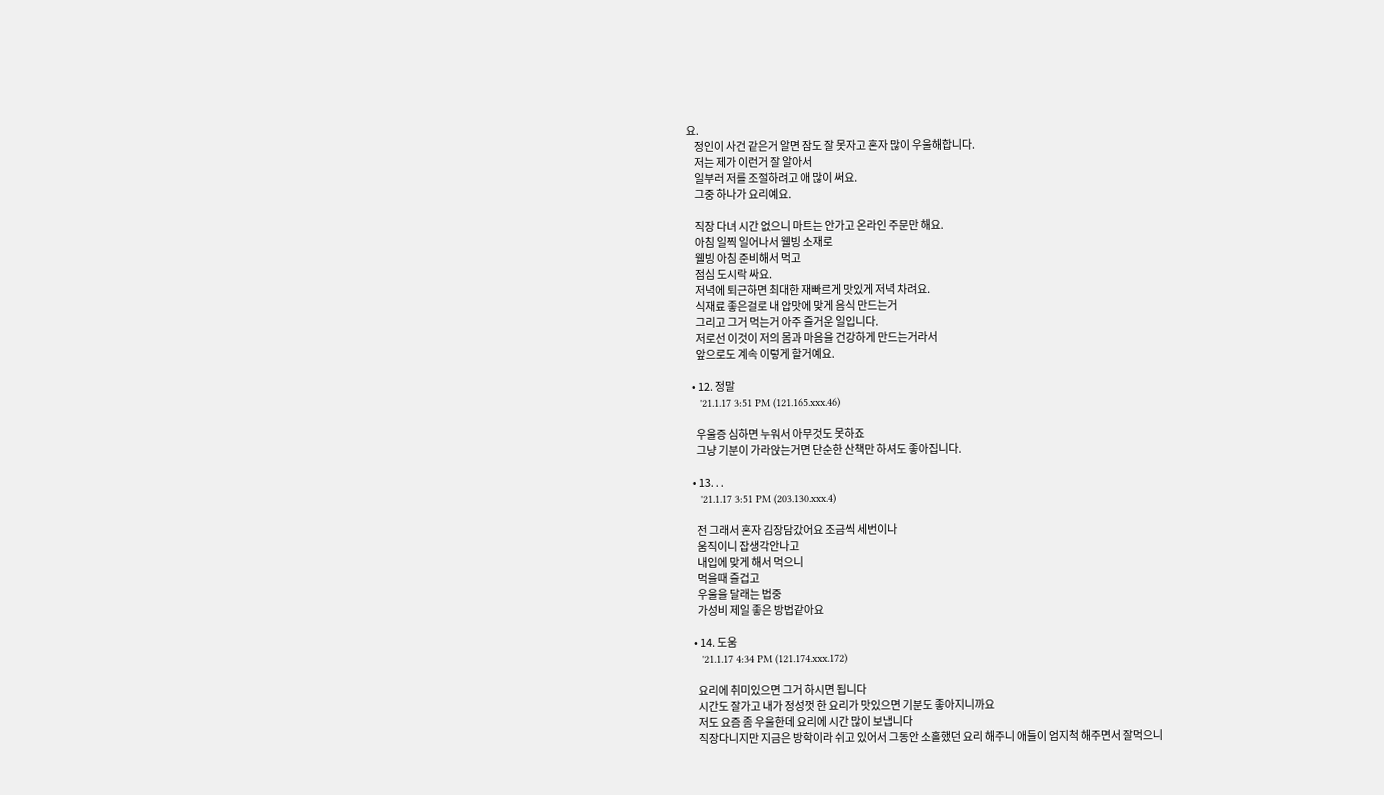요.
    정인이 사건 같은거 알면 잠도 잘 못자고 혼자 많이 우울해합니다.
    저는 제가 이런거 잘 알아서
    일부러 저를 조절하려고 애 많이 써요.
    그중 하나가 요리예요.

    직장 다녀 시간 없으니 마트는 안가고 온라인 주문만 해요.
    아침 일찍 일어나서 웰빙 소재로
    웰빙 아침 준비해서 먹고
    점심 도시락 싸요.
    저녁에 퇴근하면 최대한 재빠르게 맛있게 저녁 차려요.
    식재료 좋은걸로 내 압맛에 맞게 음식 만드는거
    그리고 그거 먹는거 아주 즐거운 일입니다.
    저로선 이것이 저의 몸과 마음을 건강하게 만드는거라서
    앞으로도 계속 이렇게 할거예요.

  • 12. 정말
    '21.1.17 3:51 PM (121.165.xxx.46)

    우울증 심하면 누워서 아무것도 못하죠
    그냥 기분이 가라앉는거면 단순한 산책만 하셔도 좋아집니다.

  • 13. . .
    '21.1.17 3:51 PM (203.130.xxx.4)

    전 그래서 혼자 김장담갔어요 조금씩 세번이나
    움직이니 잡생각안나고
    내입에 맞게 해서 먹으니
    먹을때 즐겁고
    우울을 달래는 법중
    가성비 제일 좋은 방법같아요

  • 14. 도움
    '21.1.17 4:34 PM (121.174.xxx.172)

    요리에 취미있으면 그거 하시면 됩니다
    시간도 잘가고 내가 정성껏 한 요리가 맛있으면 기분도 좋아지니까요
    저도 요즘 좀 우울한데 요리에 시간 많이 보냅니다
    직장다니지만 지금은 방학이라 쉬고 있어서 그동안 소홀했던 요리 해주니 애들이 엄지척 해주면서 잘먹으니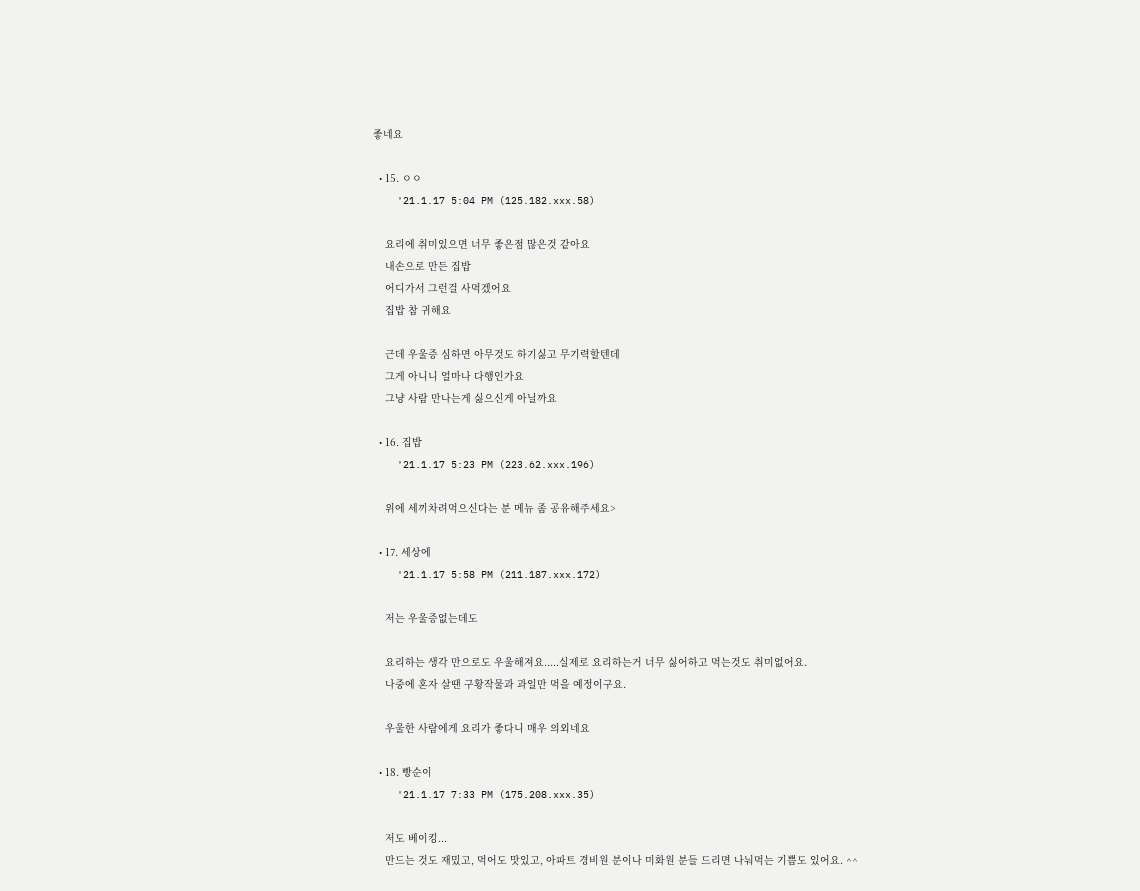좋네요

  • 15. ㅇㅇ
    '21.1.17 5:04 PM (125.182.xxx.58)

    요리에 취미있으면 너무 좋은점 많은것 같아요
    내손으로 만든 집밥
    어디가서 그런걸 사먹겠어요
    집밥 참 귀해요

    근데 우울증 심하면 아무것도 하기싫고 무기력할텐데
    그게 아니니 얼마나 다행인가요
    그냥 사람 만나는게 싫으신게 아닐까요

  • 16. 집밥
    '21.1.17 5:23 PM (223.62.xxx.196)

    위에 세끼차려먹으신다는 분 메뉴 좀 공유해주세요>

  • 17. 세상에
    '21.1.17 5:58 PM (211.187.xxx.172)

    저는 우울증없는데도

    요리하는 생각 만으로도 우울해져요.....실제로 요리하는거 너무 싫어하고 먹는것도 취미없어요.
    나중에 혼자 살땐 구황작물과 과일만 먹을 예정이구요.

    우울한 사람에게 요리가 좋다니 매우 의외네요

  • 18. 빵순이
    '21.1.17 7:33 PM (175.208.xxx.35)

    저도 베이킹...
    만드는 것도 재밌고, 먹어도 맛있고, 아파트 경비원 분이나 미화원 분들 드리면 나눠먹는 기쁨도 있어요. ^^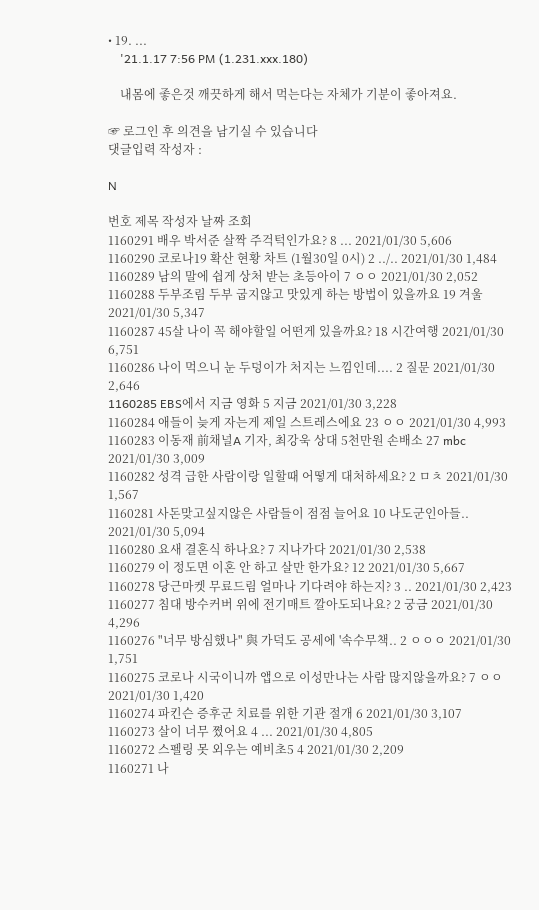• 19. ...
    '21.1.17 7:56 PM (1.231.xxx.180)

    내몸에 좋은것 깨끗하게 해서 먹는다는 자체가 기분이 좋아져요.

☞ 로그인 후 의견을 남기실 수 있습니다
댓글입력 작성자 :

N

번호 제목 작성자 날짜 조회
1160291 배우 박서준 살짝 주걱턱인가요? 8 ... 2021/01/30 5,606
1160290 코로나19 확산 현황 차트 (1월30일 0시) 2 ../.. 2021/01/30 1,484
1160289 남의 말에 쉽게 상처 받는 초등아이 7 ㅇㅇ 2021/01/30 2,052
1160288 두부조림 두부 굽지않고 맛있게 하는 방법이 있을까요 19 겨울 2021/01/30 5,347
1160287 45살 나이 꼭 해야할일 어떤게 있을까요? 18 시간여행 2021/01/30 6,751
1160286 나이 먹으니 눈 두덩이가 처지는 느낌인데.... 2 질문 2021/01/30 2,646
1160285 EBS에서 지금 영화 5 지금 2021/01/30 3,228
1160284 애들이 늦게 자는게 제일 스트레스에요 23 ㅇㅇ 2021/01/30 4,993
1160283 이동재 前채널A 기자, 최강욱 상대 5천만원 손배소 27 mbc 2021/01/30 3,009
1160282 성격 급한 사람이랑 일할때 어떻게 대처하세요? 2 ㅁㅊ 2021/01/30 1,567
1160281 사돈맞고싶지않은 사람들이 점점 늘어요 10 나도군인아들.. 2021/01/30 5,094
1160280 요새 결혼식 하나요? 7 지나가다 2021/01/30 2,538
1160279 이 정도면 이혼 안 하고 살만 한가요? 12 2021/01/30 5,667
1160278 당근마켓 무료드림 얼마나 기다려야 하는지? 3 .. 2021/01/30 2,423
1160277 침대 방수커버 위에 전기매트 깔아도되나요? 2 궁금 2021/01/30 4,296
1160276 "너무 방심했나" 與 가덕도 공세에 '속수무책.. 2 ㅇㅇㅇ 2021/01/30 1,751
1160275 코로나 시국이니까 앱으로 이성만나는 사람 많지않을까요? 7 ㅇㅇ 2021/01/30 1,420
1160274 파킨슨 증후군 치료를 위한 기관 절개 6 2021/01/30 3,107
1160273 살이 너무 쪘어요 4 ... 2021/01/30 4,805
1160272 스펠링 못 외우는 예비초5 4 2021/01/30 2,209
1160271 나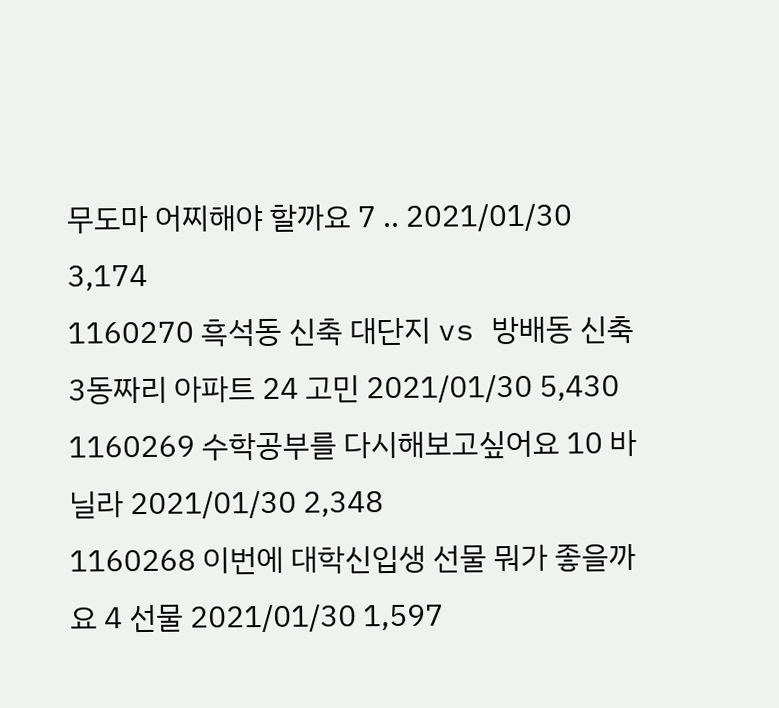무도마 어찌해야 할까요 7 .. 2021/01/30 3,174
1160270 흑석동 신축 대단지 vs 방배동 신축 3동짜리 아파트 24 고민 2021/01/30 5,430
1160269 수학공부를 다시해보고싶어요 10 바닐라 2021/01/30 2,348
1160268 이번에 대학신입생 선물 뭐가 좋을까요 4 선물 2021/01/30 1,597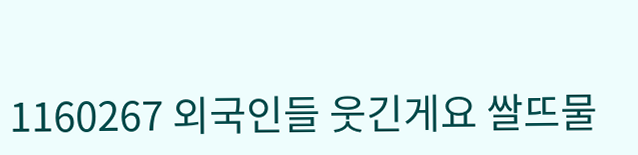1160267 외국인들 웃긴게요 쌀뜨물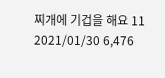찌개에 기겁을 해요 11 2021/01/30 6,476